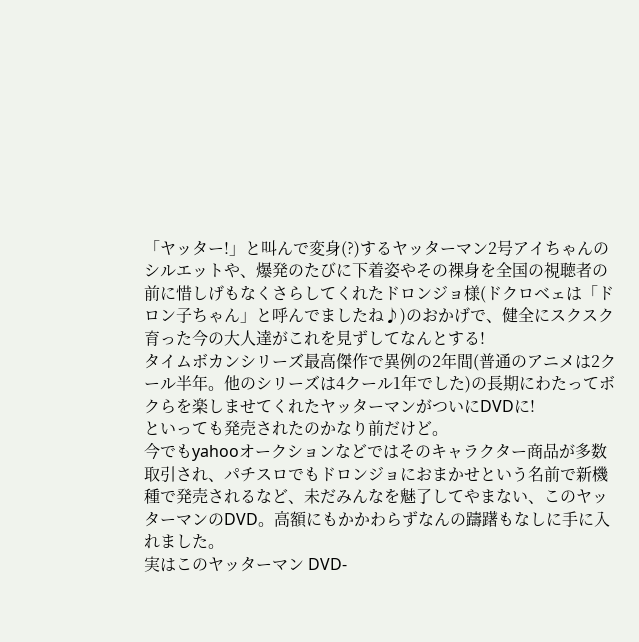「ヤッター!」と叫んで変身(?)するヤッターマン2号アイちゃんのシルエットや、爆発のたびに下着姿やその裸身を全国の視聴者の前に惜しげもなくさらしてくれたドロンジョ様(ドクロベェは「ドロン子ちゃん」と呼んでましたね♪)のおかげで、健全にスクスク育った今の大人達がこれを見ずしてなんとする!
タイムボカンシリーズ最高傑作で異例の2年間(普通のアニメは2クール半年。他のシリーズは4クール1年でした)の長期にわたってボクらを楽しませてくれたヤッターマンがついにDVDに!
といっても発売されたのかなり前だけど。
今でもyahooオークションなどではそのキャラクター商品が多数取引され、パチスロでもドロンジョにおまかせという名前で新機種で発売されるなど、未だみんなを魅了してやまない、このヤッターマンのDVD。高額にもかかわらずなんの躊躇もなしに手に入れました。
実はこのヤッターマン DVD-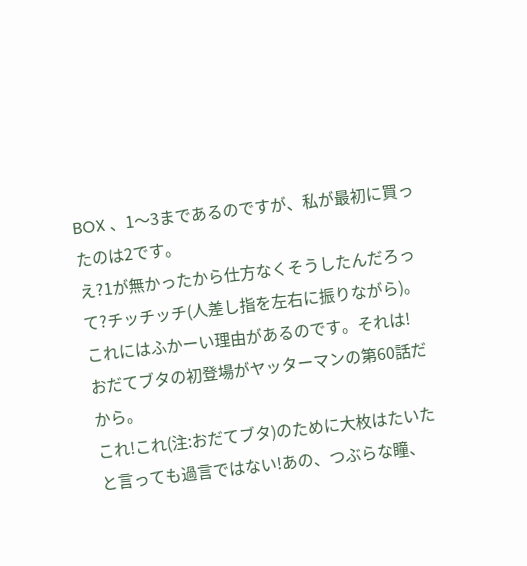BOX 、1〜3まであるのですが、私が最初に買ったのは2です。
え?1が無かったから仕方なくそうしたんだろって?チッチッチ(人差し指を左右に振りながら)。これにはふかーい理由があるのです。それは!
おだてブタの初登場がヤッターマンの第60話だから。
これ!これ(注:おだてブタ)のために大枚はたいたと言っても過言ではない!あの、つぶらな瞳、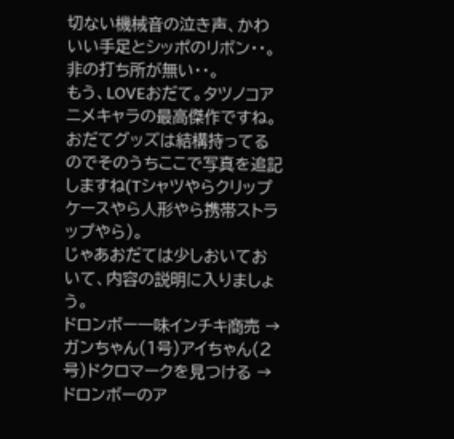切ない機械音の泣き声、かわいい手足とシッポのリボン・・。非の打ち所が無い・・。
もう、LOVEおだて。タツノコアニメキャラの最高傑作ですね。
おだてグッズは結構持ってるのでそのうちここで写真を追記しますね(Tシャツやらクリップケースやら人形やら携帯ストラップやら)。
じゃあおだては少しおいておいて、内容の説明に入りましょう。
ドロンボー一味インチキ商売 → ガンちゃん(1号)アイちゃん(2号)ドクロマークを見つける → ドロンボーのア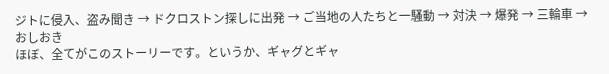ジトに侵入、盗み聞き → ドクロストン探しに出発 → ご当地の人たちと一騒動 → 対決 → 爆発 → 三輪車 → おしおき
ほぼ、全てがこのストーリーです。というか、ギャグとギャ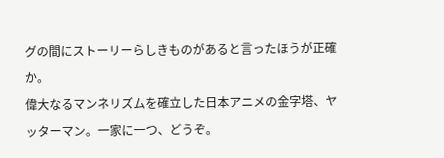グの間にストーリーらしきものがあると言ったほうが正確か。
偉大なるマンネリズムを確立した日本アニメの金字塔、ヤッターマン。一家に一つ、どうぞ。